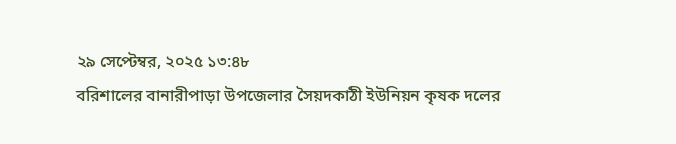২৯ সেপ্টেম্বর, ২০২৫ ১৩:৪৮
বরিশালের বানারীপাড়া উপজেলার সৈয়দকাঠী ইউনিয়ন কৃষক দলের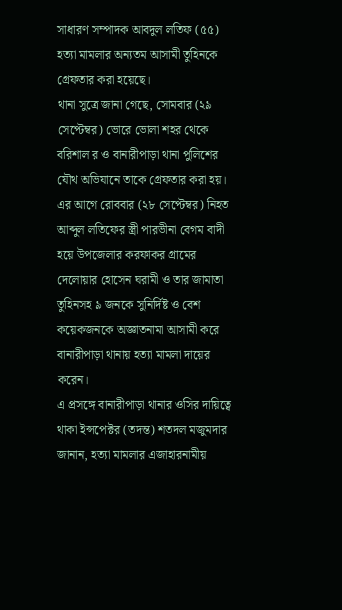সাধারণ সম্পাদক আবদুল লতিফ (৫৫) হত্যা মামলার অন্যতম আসামী তুহিনকে গ্রেফতার করা হয়েছে।
থানা সুত্রে জানা গেছে, সোমবার (২৯ সেপ্টেম্বর) ভোরে ভোলা শহর থেকে বরিশাল র ও বানারীপাড়া থানা পুলিশের যৌথ অভিযানে তাকে গ্রেফতার করা হয়।
এর আগে রোববার (২৮ সেপ্টেম্বর) নিহত আব্দুল লতিফের স্ত্রী পারভীনা বেগম বাদী হয়ে উপজেলার করফাকর গ্রামের দেলোয়ার হোসেন ঘরামী ও তার জামাতা তুহিনসহ ৯ জনকে সুনির্দিষ্ট ও বেশ কয়েকজনকে অজ্ঞাতনামা আসামী করে বানারীপাড়া থানায় হত্যা মামলা দায়ের করেন।
এ প্রসঙ্গে বানারীপাড়া থানার ওসির দায়িত্বে থাকা ইন্সপেক্টর (তদন্ত) শতদল মজুমদার জানান, হত্যা মামলার এজাহারনামীয়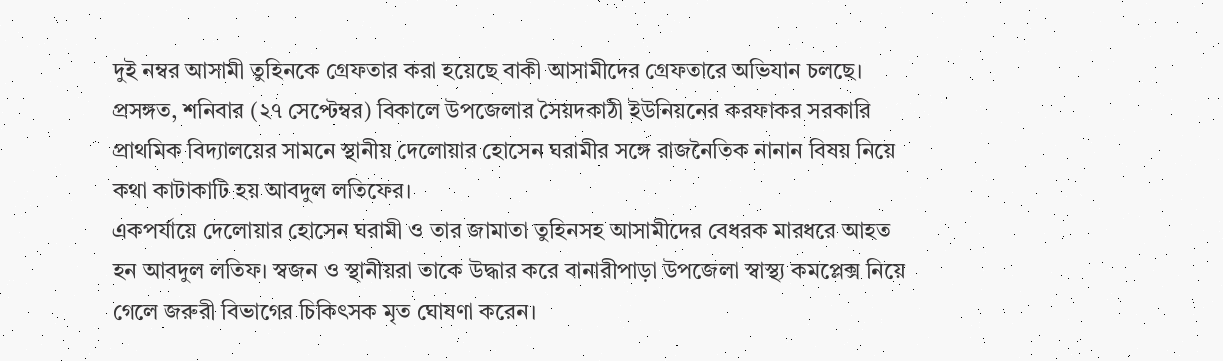দুই নম্বর আসামী তুহিনকে গ্রেফতার করা হয়েছে বাকী আসামীদের গ্রেফতারে অভিযান চলছে।
প্রসঙ্গত, শনিবার (২৭ সেপ্টেম্বর) বিকালে উপজেলার সৈয়দকাঠী ইউনিয়নের করফাকর সরকারি প্রাথমিক বিদ্যালয়ের সামনে স্থানীয় দেলোয়ার হোসেন ঘরামীর সঙ্গে রাজনৈতিক নানান বিষয় নিয়ে কথা কাটাকাটি হয় আবদুল লতিফের।
একপর্যায়ে দেলোয়ার হোসেন ঘরামী ও তার জামাতা তুহিনসহ আসামীদের বেধরক মারধরে আহত হন আবদুল লতিফ। স্বজন ও স্থানীয়রা তাকে উদ্ধার করে বানারীপাড়া উপজেলা স্বাস্থ্য কমপ্লেক্স নিয়ে গেলে জরুরী বিভাগের চিকিৎসক মৃত ঘোষণা করেন।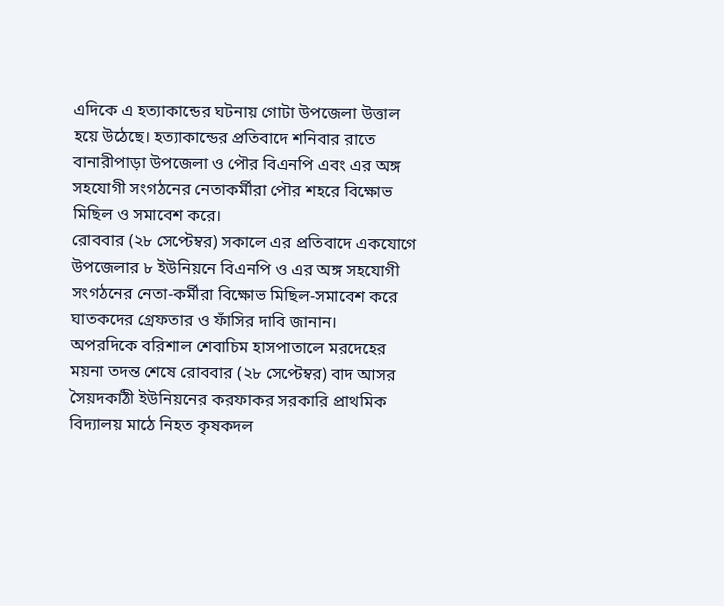এদিকে এ হত্যাকান্ডের ঘটনায় গোটা উপজেলা উত্তাল হয়ে উঠেছে। হত্যাকান্ডের প্রতিবাদে শনিবার রাতে বানারীপাড়া উপজেলা ও পৌর বিএনপি এবং এর অঙ্গ সহযোগী সংগঠনের নেতাকর্মীরা পৌর শহরে বিক্ষোভ মিছিল ও সমাবেশ করে।
রোববার (২৮ সেপ্টেম্বর) সকালে এর প্রতিবাদে একযোগে উপজেলার ৮ ইউনিয়নে বিএনপি ও এর অঙ্গ সহযোগী সংগঠনের নেতা-কর্মীরা বিক্ষোভ মিছিল-সমাবেশ করে ঘাতকদের গ্রেফতার ও ফাঁসির দাবি জানান।
অপরদিকে বরিশাল শেবাচিম হাসপাতালে মরদেহের ময়না তদন্ত শেষে রোববার (২৮ সেপ্টেম্বর) বাদ আসর সৈয়দকাঠী ইউনিয়নের করফাকর সরকারি প্রাথমিক বিদ্যালয় মাঠে নিহত কৃষকদল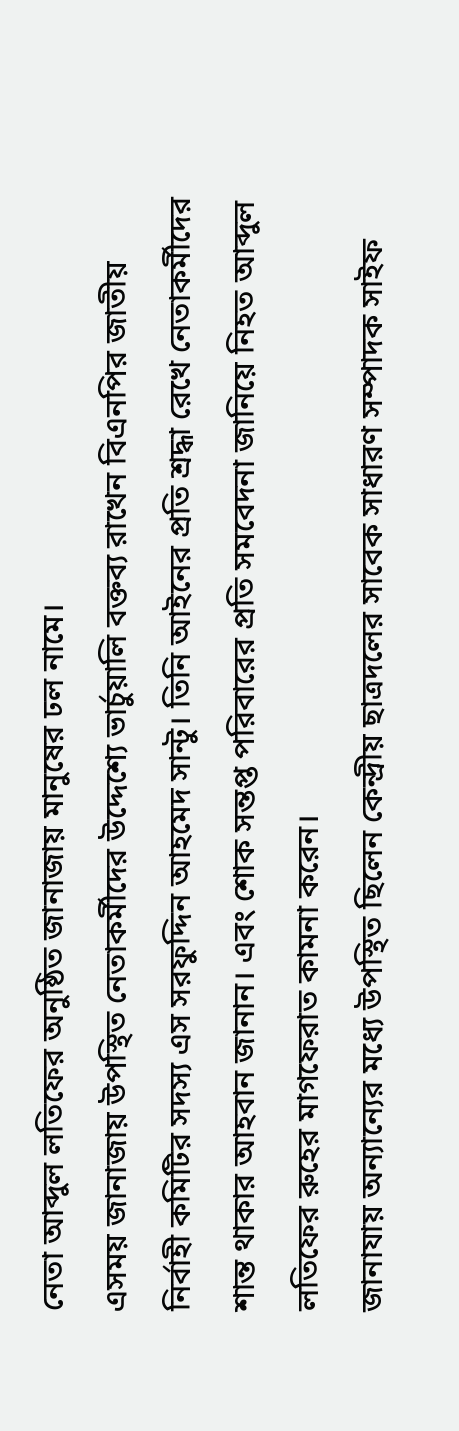নেতা আব্দুল লতিফের অনুষ্ঠিত জানাজায় মানুষের ঢল নামে।
এসময় জানাজায় উপস্থিত নেতাকর্মীদের উদ্দেশ্যে ভার্চুয়ালি বক্তব্য রাখেন বিএনপির জাতীয় নির্বাহী কমিটির সদস্য এস সরফুদ্দিন আহমেদ সান্টু। তিনি আইনের প্রতি শ্রদ্ধা রেখে নেতাকর্মীদের শান্ত থাকার আহবান জানান। এবং শোক সন্তপ্ত পরিবারের প্রতি সমবেদনা জানিয়ে নিহত আব্দুল লতিফের রুহের মাগফেরাত কামনা করেন।
জানাযায় অন্যান্যের মধ্যে উপস্থিত ছিলেন কেন্দ্রীয় ছাত্রদলের সাবেক সাধারণ সম্পাদক সাইফ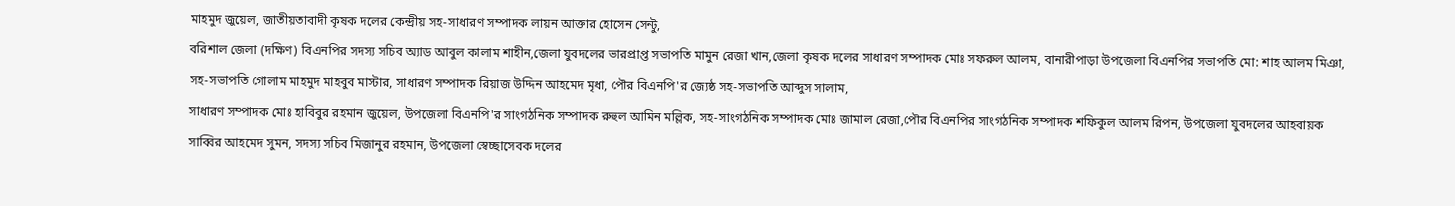মাহমুদ জুয়েল, জাতীয়তাবাদী কৃষক দলের কেন্দ্রীয় সহ-সাধারণ সম্পাদক লায়ন আক্তার হোসেন সেন্টু,
বরিশাল জেলা (দক্ষিণ) বিএনপির সদস্য সচিব অ্যাড আবুল কালাম শাহীন,জেলা যুবদলের ভারপ্রাপ্ত সভাপতি মামুন রেজা খান,জেলা কৃষক দলের সাধারণ সম্পাদক মোঃ সফরুল আলম, বানারীপাড়া উপজেলা বিএনপির সভাপতি মো: শাহ আলম মিঞা, সহ-সভাপতি গোলাম মাহমুদ মাহবুব মাস্টার, সাধারণ সম্পাদক রিয়াজ উদ্দিন আহমেদ মৃধা, পৌর বিএনপি'র জ্যেষ্ঠ সহ-সভাপতি আব্দুস সালাম,
সাধারণ সম্পাদক মোঃ হাবিবুর রহমান জুয়েল, উপজেলা বিএনপি'র সাংগঠনিক সম্পাদক রুহুল আমিন মল্লিক, সহ-সাংগঠনিক সম্পাদক মোঃ জামাল রেজা,পৌর বিএনপির সাংগঠনিক সম্পাদক শফিকুল আলম রিপন, উপজেলা যুবদলের আহবায়ক সাব্বির আহমেদ সুমন, সদস্য সচিব মিজানুর রহমান, উপজেলা স্বেচ্ছাসেবক দলের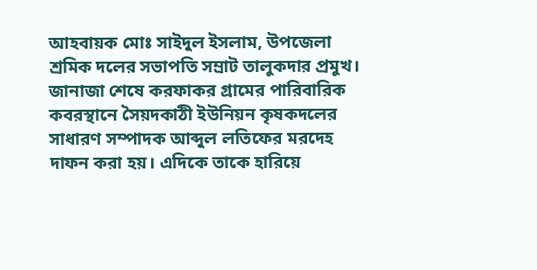আহবায়ক মোঃ সাইদুল ইসলাম, উপজেলা শ্রমিক দলের সভাপতি সম্রাট তালুকদার প্রমুখ। জানাজা শেষে করফাকর গ্রামের পারিবারিক কবরস্থানে সৈয়দকাঠী ইউনিয়ন কৃষকদলের সাধারণ সম্পাদক আব্দুল লতিফের মরদেহ দাফন করা হয়। এদিকে তাকে হারিয়ে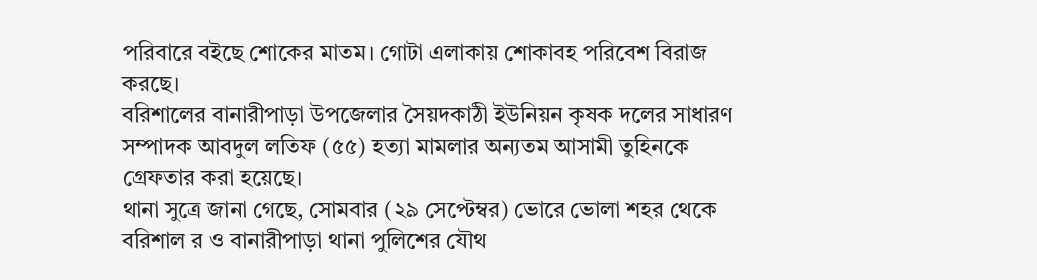পরিবারে বইছে শোকের মাতম। গোটা এলাকায় শোকাবহ পরিবেশ বিরাজ করছে।
বরিশালের বানারীপাড়া উপজেলার সৈয়দকাঠী ইউনিয়ন কৃষক দলের সাধারণ সম্পাদক আবদুল লতিফ (৫৫) হত্যা মামলার অন্যতম আসামী তুহিনকে গ্রেফতার করা হয়েছে।
থানা সুত্রে জানা গেছে, সোমবার (২৯ সেপ্টেম্বর) ভোরে ভোলা শহর থেকে বরিশাল র ও বানারীপাড়া থানা পুলিশের যৌথ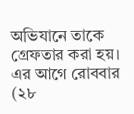অভিযানে তাকে গ্রেফতার করা হয়।
এর আগে রোববার (২৮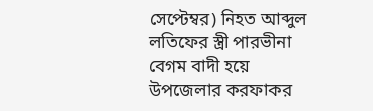সেপ্টেম্বর) নিহত আব্দুল লতিফের স্ত্রী পারভীনা বেগম বাদী হয়ে উপজেলার করফাকর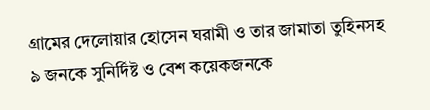গ্রামের দেলোয়ার হোসেন ঘরামী ও তার জামাতা তুহিনসহ ৯ জনকে সুনির্দিষ্ট ও বেশ কয়েকজনকে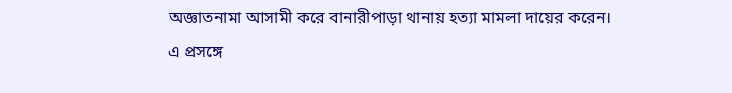অজ্ঞাতনামা আসামী করে বানারীপাড়া থানায় হত্যা মামলা দায়ের করেন।
এ প্রসঙ্গে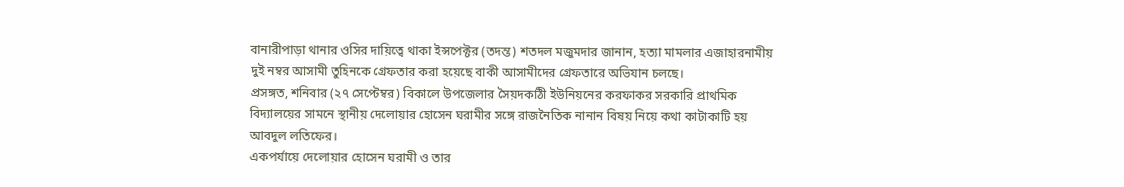বানারীপাড়া থানার ওসির দায়িত্বে থাকা ইন্সপেক্টর (তদন্ত) শতদল মজুমদার জানান, হত্যা মামলার এজাহারনামীয় দুই নম্বর আসামী তুহিনকে গ্রেফতার করা হয়েছে বাকী আসামীদের গ্রেফতারে অভিযান চলছে।
প্রসঙ্গত, শনিবার (২৭ সেপ্টেম্বর) বিকালে উপজেলার সৈয়দকাঠী ইউনিয়নের করফাকর সরকারি প্রাথমিক বিদ্যালয়ের সামনে স্থানীয় দেলোয়ার হোসেন ঘরামীর সঙ্গে রাজনৈতিক নানান বিষয় নিয়ে কথা কাটাকাটি হয় আবদুল লতিফের।
একপর্যায়ে দেলোয়ার হোসেন ঘরামী ও তার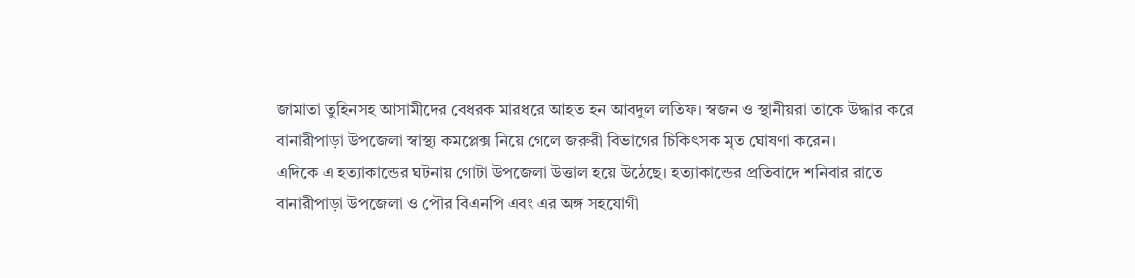জামাতা তুহিনসহ আসামীদের বেধরক মারধরে আহত হন আবদুল লতিফ। স্বজন ও স্থানীয়রা তাকে উদ্ধার করে বানারীপাড়া উপজেলা স্বাস্থ্য কমপ্লেক্স নিয়ে গেলে জরুরী বিভাগের চিকিৎসক মৃত ঘোষণা করেন।
এদিকে এ হত্যাকান্ডের ঘটনায় গোটা উপজেলা উত্তাল হয়ে উঠেছে। হত্যাকান্ডের প্রতিবাদে শনিবার রাতে বানারীপাড়া উপজেলা ও পৌর বিএনপি এবং এর অঙ্গ সহযোগী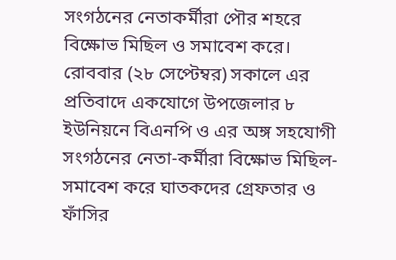সংগঠনের নেতাকর্মীরা পৌর শহরে বিক্ষোভ মিছিল ও সমাবেশ করে।
রোববার (২৮ সেপ্টেম্বর) সকালে এর প্রতিবাদে একযোগে উপজেলার ৮ ইউনিয়নে বিএনপি ও এর অঙ্গ সহযোগী সংগঠনের নেতা-কর্মীরা বিক্ষোভ মিছিল-সমাবেশ করে ঘাতকদের গ্রেফতার ও ফাঁসির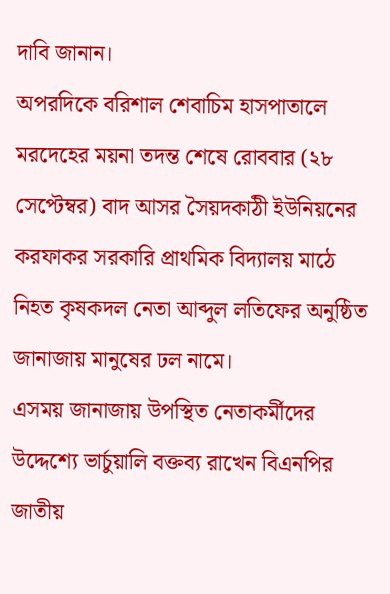দাবি জানান।
অপরদিকে বরিশাল শেবাচিম হাসপাতালে মরদেহের ময়না তদন্ত শেষে রোববার (২৮ সেপ্টেম্বর) বাদ আসর সৈয়দকাঠী ইউনিয়নের করফাকর সরকারি প্রাথমিক বিদ্যালয় মাঠে নিহত কৃষকদল নেতা আব্দুল লতিফের অনুষ্ঠিত জানাজায় মানুষের ঢল নামে।
এসময় জানাজায় উপস্থিত নেতাকর্মীদের উদ্দেশ্যে ভার্চুয়ালি বক্তব্য রাখেন বিএনপির জাতীয়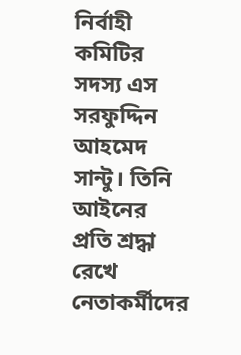নির্বাহী কমিটির সদস্য এস সরফুদ্দিন আহমেদ সান্টু। তিনি আইনের প্রতি শ্রদ্ধা রেখে নেতাকর্মীদের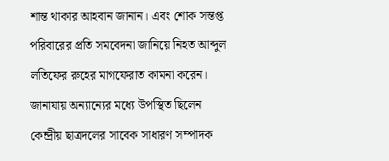শান্ত থাকার আহবান জানান। এবং শোক সন্তপ্ত পরিবারের প্রতি সমবেদনা জানিয়ে নিহত আব্দুল লতিফের রুহের মাগফেরাত কামনা করেন।
জানাযায় অন্যান্যের মধ্যে উপস্থিত ছিলেন কেন্দ্রীয় ছাত্রদলের সাবেক সাধারণ সম্পাদক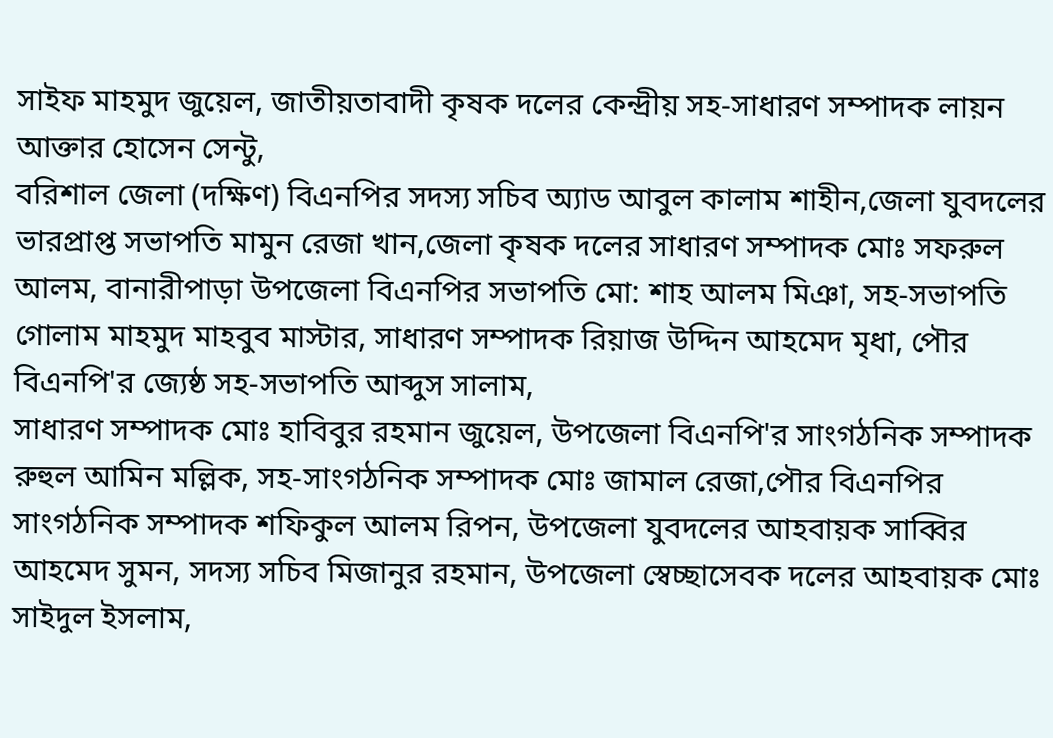সাইফ মাহমুদ জুয়েল, জাতীয়তাবাদী কৃষক দলের কেন্দ্রীয় সহ-সাধারণ সম্পাদক লায়ন আক্তার হোসেন সেন্টু,
বরিশাল জেলা (দক্ষিণ) বিএনপির সদস্য সচিব অ্যাড আবুল কালাম শাহীন,জেলা যুবদলের ভারপ্রাপ্ত সভাপতি মামুন রেজা খান,জেলা কৃষক দলের সাধারণ সম্পাদক মোঃ সফরুল আলম, বানারীপাড়া উপজেলা বিএনপির সভাপতি মো: শাহ আলম মিঞা, সহ-সভাপতি গোলাম মাহমুদ মাহবুব মাস্টার, সাধারণ সম্পাদক রিয়াজ উদ্দিন আহমেদ মৃধা, পৌর বিএনপি'র জ্যেষ্ঠ সহ-সভাপতি আব্দুস সালাম,
সাধারণ সম্পাদক মোঃ হাবিবুর রহমান জুয়েল, উপজেলা বিএনপি'র সাংগঠনিক সম্পাদক রুহুল আমিন মল্লিক, সহ-সাংগঠনিক সম্পাদক মোঃ জামাল রেজা,পৌর বিএনপির সাংগঠনিক সম্পাদক শফিকুল আলম রিপন, উপজেলা যুবদলের আহবায়ক সাব্বির আহমেদ সুমন, সদস্য সচিব মিজানুর রহমান, উপজেলা স্বেচ্ছাসেবক দলের আহবায়ক মোঃ সাইদুল ইসলাম,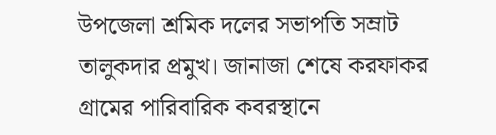উপজেলা শ্রমিক দলের সভাপতি সম্রাট তালুকদার প্রমুখ। জানাজা শেষে করফাকর গ্রামের পারিবারিক কবরস্থানে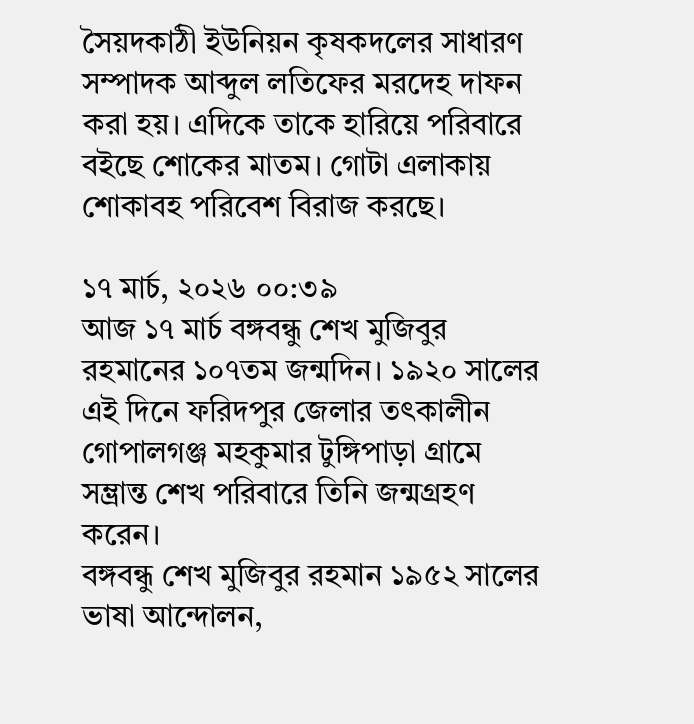সৈয়দকাঠী ইউনিয়ন কৃষকদলের সাধারণ সম্পাদক আব্দুল লতিফের মরদেহ দাফন করা হয়। এদিকে তাকে হারিয়ে পরিবারে বইছে শোকের মাতম। গোটা এলাকায় শোকাবহ পরিবেশ বিরাজ করছে।

১৭ মার্চ, ২০২৬ ০০:৩৯
আজ ১৭ মার্চ বঙ্গবন্ধু শেখ মুজিবুর রহমানের ১০৭তম জন্মদিন। ১৯২০ সালের এই দিনে ফরিদপুর জেলার তৎকালীন গোপালগঞ্জ মহকুমার টুঙ্গিপাড়া গ্রামে সম্ভ্রান্ত শেখ পরিবারে তিনি জন্মগ্রহণ করেন।
বঙ্গবন্ধু শেখ মুজিবুর রহমান ১৯৫২ সালের ভাষা আন্দোলন,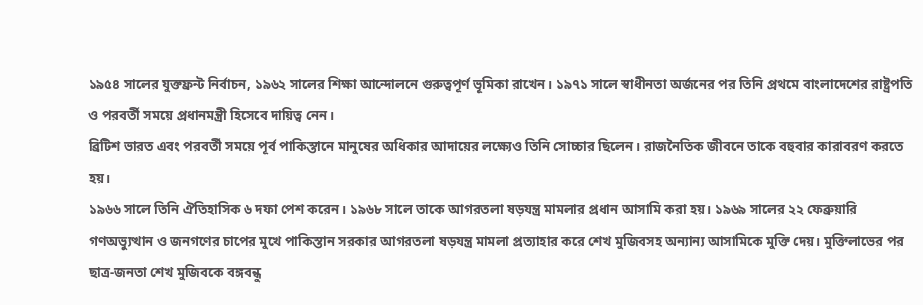১৯৫৪ সালের যুক্তফ্রন্ট নির্বাচন, ১৯৬২ সালের শিক্ষা আন্দোলনে গুরুত্বপূর্ণ ভূমিকা রাখেন। ১৯৭১ সালে স্বাধীনতা অর্জনের পর তিনি প্রথমে বাংলাদেশের রাষ্ট্রপতি ও পরবর্তী সময়ে প্রধানমন্ত্রী হিসেবে দায়িত্ব নেন।
ব্রিটিশ ভারত এবং পরবর্তী সময়ে পূর্ব পাকিস্তানে মানুষের অধিকার আদায়ের লক্ষ্যেও তিনি সোচ্চার ছিলেন। রাজনৈতিক জীবনে তাকে বহুবার কারাবরণ করতে হয়।
১৯৬৬ সালে তিনি ঐতিহাসিক ৬ দফা পেশ করেন। ১৯৬৮ সালে তাকে আগরতলা ষড়যন্ত্র মামলার প্রধান আসামি করা হয়। ১৯৬৯ সালের ২২ ফেব্রুয়ারি গণঅভ্যুত্থান ও জনগণের চাপের মুখে পাকিস্তান সরকার আগরতলা ষড়যন্ত্র মামলা প্রত্যাহার করে শেখ মুজিবসহ অন্যান্য আসামিকে মুক্তি দেয়। মুক্তিলাভের পর ছাত্র-জনতা শেখ মুজিবকে বঙ্গবন্ধু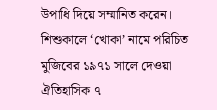উপাধি দিয়ে সম্মানিত করেন। শিশুকালে ‘খোকা’ নামে পরিচিত মুজিবের ১৯৭১ সালে দেওয়া ঐতিহাসিক ৭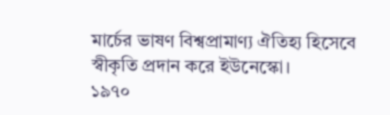মার্চের ভাষণ বিশ্বপ্রামাণ্য ঐতিহ্য হিসেবে স্বীকৃতি প্রদান করে ইউনেস্কো।
১৯৭০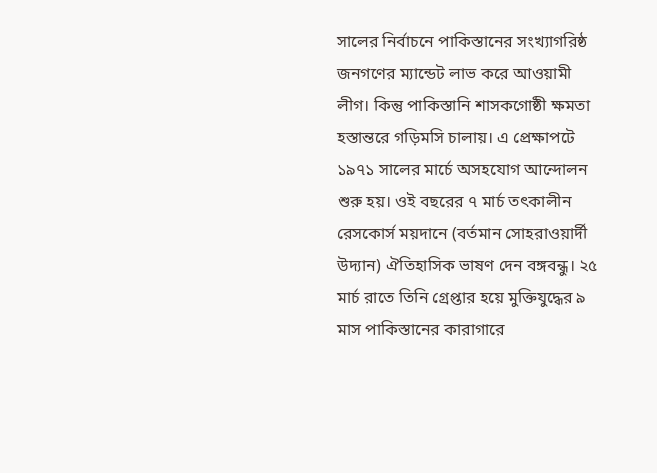সালের নির্বাচনে পাকিস্তানের সংখ্যাগরিষ্ঠ জনগণের ম্যান্ডেট লাভ করে আওয়ামী লীগ। কিন্তু পাকিস্তানি শাসকগোষ্ঠী ক্ষমতা হস্তান্তরে গড়িমসি চালায়। এ প্রেক্ষাপটে ১৯৭১ সালের মার্চে অসহযোগ আন্দোলন শুরু হয়। ওই বছরের ৭ মার্চ তৎকালীন রেসকোর্স ময়দানে (বর্তমান সোহরাওয়ার্দী উদ্যান) ঐতিহাসিক ভাষণ দেন বঙ্গবন্ধু। ২৫ মার্চ রাতে তিনি গ্রেপ্তার হয়ে মুক্তিযুদ্ধের ৯ মাস পাকিস্তানের কারাগারে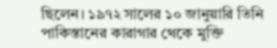ছিলেন। ১৯৭২ সালের ১০ জানুয়ারি তিনি পাকিস্তানের কারাগার থেকে মুক্তি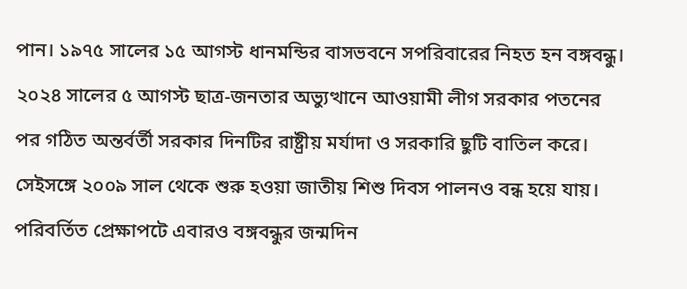পান। ১৯৭৫ সালের ১৫ আগস্ট ধানমন্ডির বাসভবনে সপরিবারের নিহত হন বঙ্গবন্ধু।
২০২৪ সালের ৫ আগস্ট ছাত্র-জনতার অভ্যুত্থানে আওয়ামী লীগ সরকার পতনের পর গঠিত অন্তর্বর্তী সরকার দিনটির রাষ্ট্রীয় মর্যাদা ও সরকারি ছুটি বাতিল করে। সেইসঙ্গে ২০০৯ সাল থেকে শুরু হওয়া জাতীয় শিশু দিবস পালনও বন্ধ হয়ে যায়। পরিবর্তিত প্রেক্ষাপটে এবারও বঙ্গবন্ধুর জন্মদিন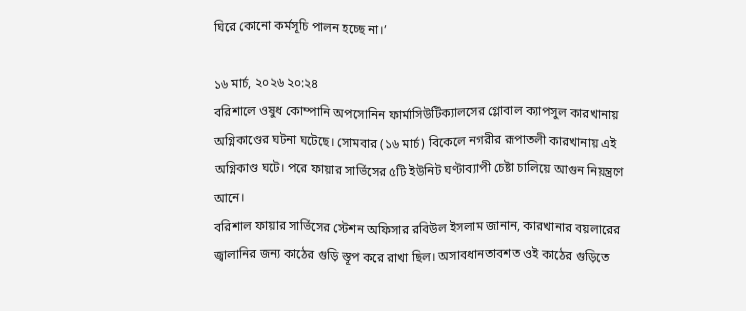ঘিরে কোনো কর্মসূচি পালন হচ্ছে না।’

১৬ মার্চ, ২০২৬ ২০:২৪
বরিশালে ওষুধ কোম্পানি অপসোনিন ফার্মাসিউটিক্যালসের গ্লোবাল ক্যাপসুল কারখানায় অগ্নিকাণ্ডের ঘটনা ঘটেছে। সোমবার (১৬ মার্চ) বিকেলে নগরীর রূপাতলী কারখানায় এই অগ্নিকাণ্ড ঘটে। পরে ফায়ার সার্ভিসের ৫টি ইউনিট ঘণ্টাব্যাপী চেষ্টা চালিয়ে আগুন নিয়ন্ত্রণে আনে।
বরিশাল ফায়ার সার্ভিসের স্টেশন অফিসার রবিউল ইসলাম জানান, কারখানার বয়লারের জ্বালানির জন্য কাঠের গুড়ি স্তূপ করে রাখা ছিল। অসাবধানতাবশত ওই কাঠের গুড়িতে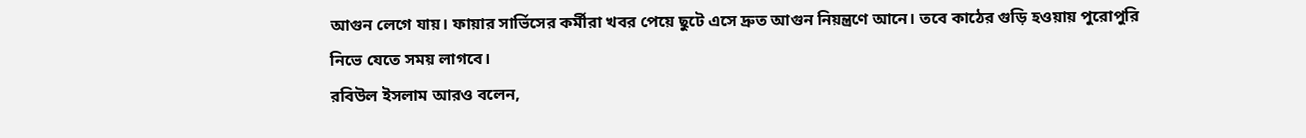আগুন লেগে যায়। ফায়ার সার্ভিসের কর্মীরা খবর পেয়ে ছুটে এসে দ্রুত আগুন নিয়ন্ত্রণে আনে। তবে কাঠের গুড়ি হওয়ায় পুরোপুরি নিভে যেতে সময় লাগবে।
রবিউল ইসলাম আরও বলেন,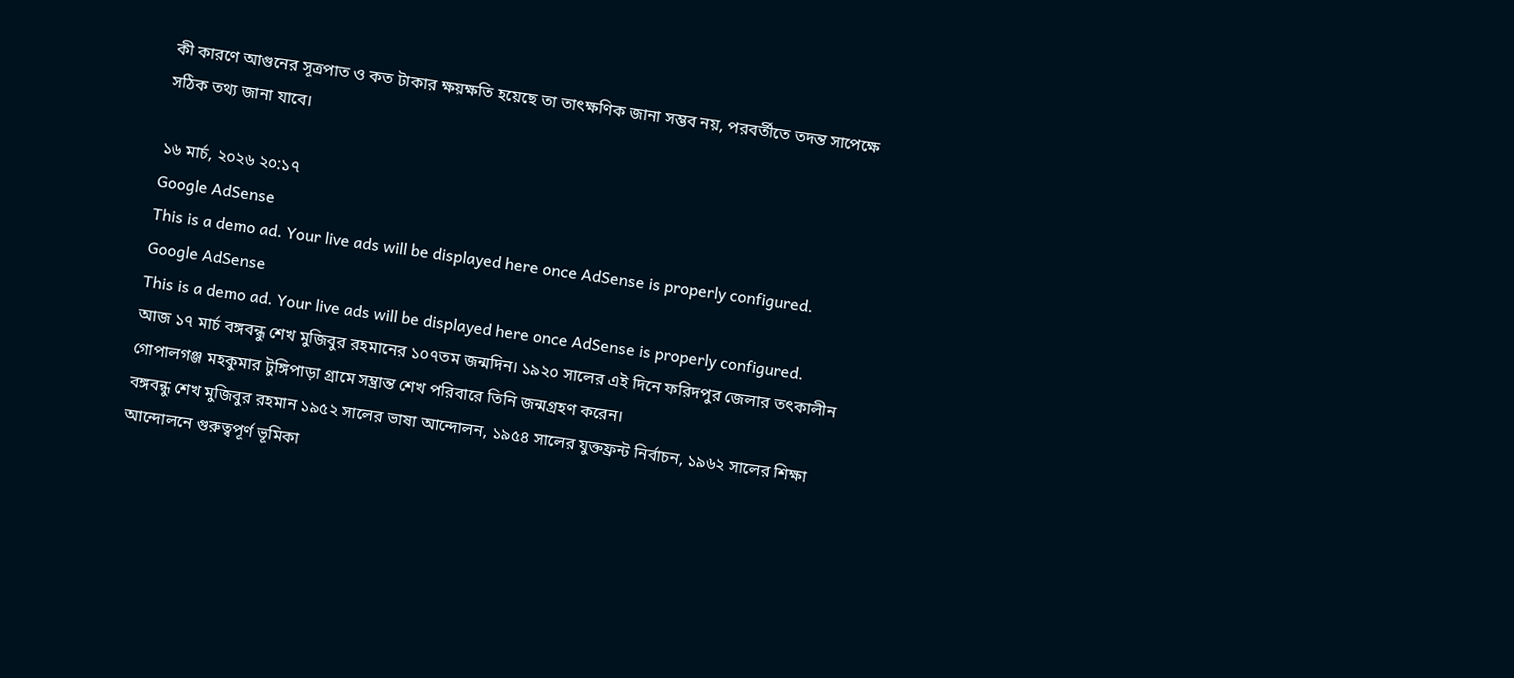কী কারণে আগুনের সূত্রপাত ও কত টাকার ক্ষয়ক্ষতি হয়েছে তা তাৎক্ষণিক জানা সম্ভব নয়, পরবর্তীতে তদন্ত সাপেক্ষে সঠিক তথ্য জানা যাবে।

১৬ মার্চ, ২০২৬ ২০:১৭
Google AdSense
This is a demo ad. Your live ads will be displayed here once AdSense is properly configured.
Google AdSense
This is a demo ad. Your live ads will be displayed here once AdSense is properly configured.
আজ ১৭ মার্চ বঙ্গবন্ধু শেখ মুজিবুর রহমানের ১০৭তম জন্মদিন। ১৯২০ সালের এই দিনে ফরিদপুর জেলার তৎকালীন গোপালগঞ্জ মহকুমার টুঙ্গিপাড়া গ্রামে সম্ভ্রান্ত শেখ পরিবারে তিনি জন্মগ্রহণ করেন।
বঙ্গবন্ধু শেখ মুজিবুর রহমান ১৯৫২ সালের ভাষা আন্দোলন, ১৯৫৪ সালের যুক্তফ্রন্ট নির্বাচন, ১৯৬২ সালের শিক্ষা আন্দোলনে গুরুত্বপূর্ণ ভূমিকা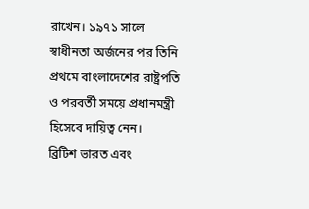রাখেন। ১৯৭১ সালে স্বাধীনতা অর্জনের পর তিনি প্রথমে বাংলাদেশের রাষ্ট্রপতি ও পরবর্তী সময়ে প্রধানমন্ত্রী হিসেবে দায়িত্ব নেন।
ব্রিটিশ ভারত এবং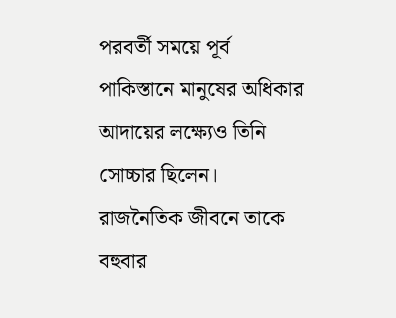পরবর্তী সময়ে পূর্ব পাকিস্তানে মানুষের অধিকার আদায়ের লক্ষ্যেও তিনি সোচ্চার ছিলেন। রাজনৈতিক জীবনে তাকে বহুবার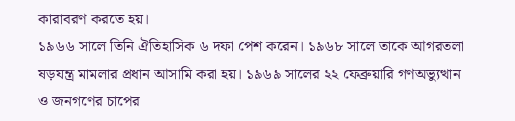কারাবরণ করতে হয়।
১৯৬৬ সালে তিনি ঐতিহাসিক ৬ দফা পেশ করেন। ১৯৬৮ সালে তাকে আগরতলা ষড়যন্ত্র মামলার প্রধান আসামি করা হয়। ১৯৬৯ সালের ২২ ফেব্রুয়ারি গণঅভ্যুত্থান ও জনগণের চাপের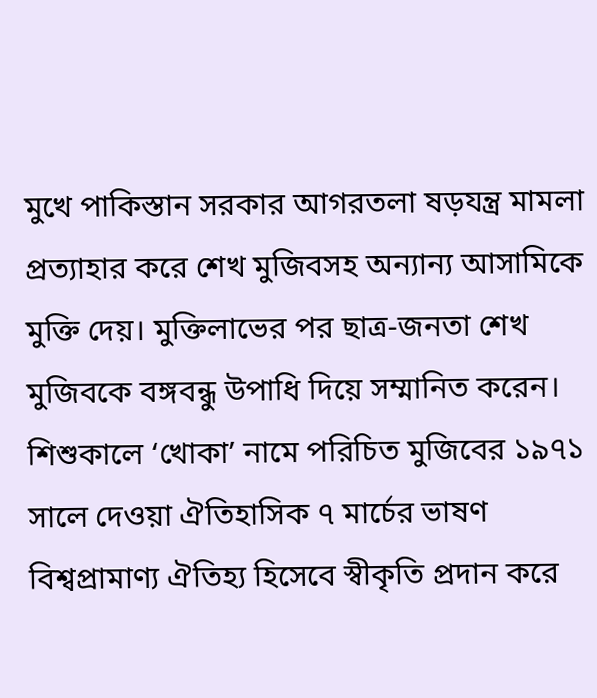মুখে পাকিস্তান সরকার আগরতলা ষড়যন্ত্র মামলা প্রত্যাহার করে শেখ মুজিবসহ অন্যান্য আসামিকে মুক্তি দেয়। মুক্তিলাভের পর ছাত্র-জনতা শেখ মুজিবকে বঙ্গবন্ধু উপাধি দিয়ে সম্মানিত করেন। শিশুকালে ‘খোকা’ নামে পরিচিত মুজিবের ১৯৭১ সালে দেওয়া ঐতিহাসিক ৭ মার্চের ভাষণ বিশ্বপ্রামাণ্য ঐতিহ্য হিসেবে স্বীকৃতি প্রদান করে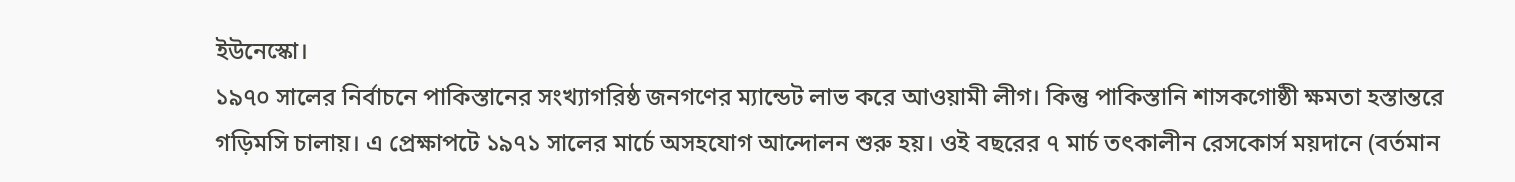ইউনেস্কো।
১৯৭০ সালের নির্বাচনে পাকিস্তানের সংখ্যাগরিষ্ঠ জনগণের ম্যান্ডেট লাভ করে আওয়ামী লীগ। কিন্তু পাকিস্তানি শাসকগোষ্ঠী ক্ষমতা হস্তান্তরে গড়িমসি চালায়। এ প্রেক্ষাপটে ১৯৭১ সালের মার্চে অসহযোগ আন্দোলন শুরু হয়। ওই বছরের ৭ মার্চ তৎকালীন রেসকোর্স ময়দানে (বর্তমান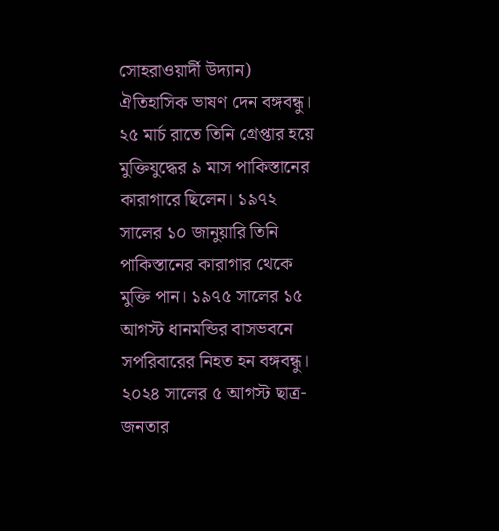সোহরাওয়ার্দী উদ্যান) ঐতিহাসিক ভাষণ দেন বঙ্গবন্ধু। ২৫ মার্চ রাতে তিনি গ্রেপ্তার হয়ে মুক্তিযুদ্ধের ৯ মাস পাকিস্তানের কারাগারে ছিলেন। ১৯৭২ সালের ১০ জানুয়ারি তিনি পাকিস্তানের কারাগার থেকে মুক্তি পান। ১৯৭৫ সালের ১৫ আগস্ট ধানমন্ডির বাসভবনে সপরিবারের নিহত হন বঙ্গবন্ধু।
২০২৪ সালের ৫ আগস্ট ছাত্র-জনতার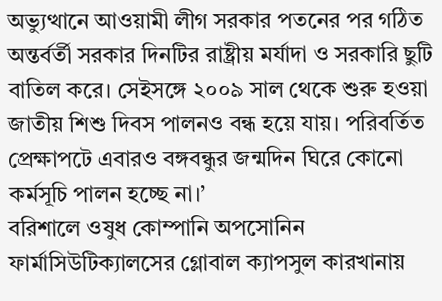অভ্যুত্থানে আওয়ামী লীগ সরকার পতনের পর গঠিত অন্তর্বর্তী সরকার দিনটির রাষ্ট্রীয় মর্যাদা ও সরকারি ছুটি বাতিল করে। সেইসঙ্গে ২০০৯ সাল থেকে শুরু হওয়া জাতীয় শিশু দিবস পালনও বন্ধ হয়ে যায়। পরিবর্তিত প্রেক্ষাপটে এবারও বঙ্গবন্ধুর জন্মদিন ঘিরে কোনো কর্মসূচি পালন হচ্ছে না।’
বরিশালে ওষুধ কোম্পানি অপসোনিন ফার্মাসিউটিক্যালসের গ্লোবাল ক্যাপসুল কারখানায়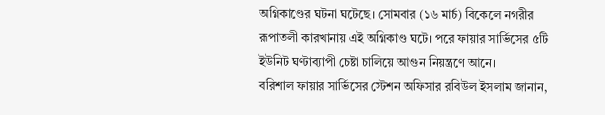অগ্নিকাণ্ডের ঘটনা ঘটেছে। সোমবার (১৬ মার্চ) বিকেলে নগরীর রূপাতলী কারখানায় এই অগ্নিকাণ্ড ঘটে। পরে ফায়ার সার্ভিসের ৫টি ইউনিট ঘণ্টাব্যাপী চেষ্টা চালিয়ে আগুন নিয়ন্ত্রণে আনে।
বরিশাল ফায়ার সার্ভিসের স্টেশন অফিসার রবিউল ইসলাম জানান,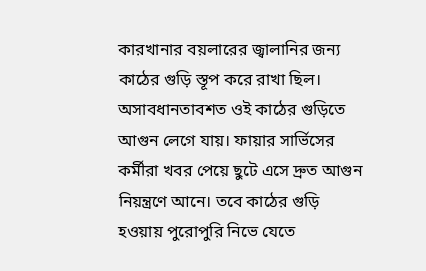কারখানার বয়লারের জ্বালানির জন্য কাঠের গুড়ি স্তূপ করে রাখা ছিল। অসাবধানতাবশত ওই কাঠের গুড়িতে আগুন লেগে যায়। ফায়ার সার্ভিসের কর্মীরা খবর পেয়ে ছুটে এসে দ্রুত আগুন নিয়ন্ত্রণে আনে। তবে কাঠের গুড়ি হওয়ায় পুরোপুরি নিভে যেতে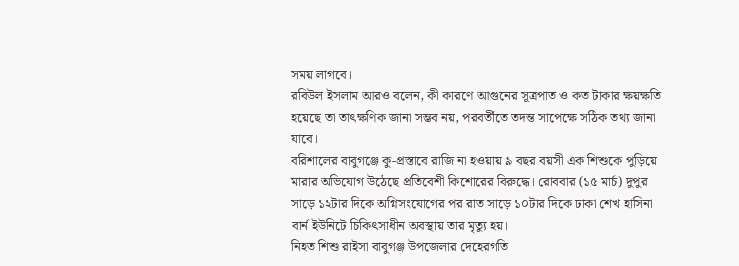সময় লাগবে।
রবিউল ইসলাম আরও বলেন, কী কারণে আগুনের সূত্রপাত ও কত টাকার ক্ষয়ক্ষতি হয়েছে তা তাৎক্ষণিক জানা সম্ভব নয়, পরবর্তীতে তদন্ত সাপেক্ষে সঠিক তথ্য জানা যাবে।
বরিশালের বাবুগঞ্জে কু-প্রস্তাবে রাজি না হওয়ায় ৯ বছর বয়সী এক শিশুকে পুড়িয়ে মারার অভিযোগ উঠেছে প্রতিবেশী কিশোরের বিরুদ্ধে। রোববার (১৫ মার্চ) দুপুর সাড়ে ১২টার দিকে অগ্নিসংযোগের পর রাত সাড়ে ১০টার দিকে ঢাকা শেখ হাসিনা বার্ন ইউনিটে চিকিৎসাধীন অবস্থায় তার মৃত্যু হয়।
নিহত শিশু রাইসা বাবুগঞ্জ উপজেলার দেহেরগতি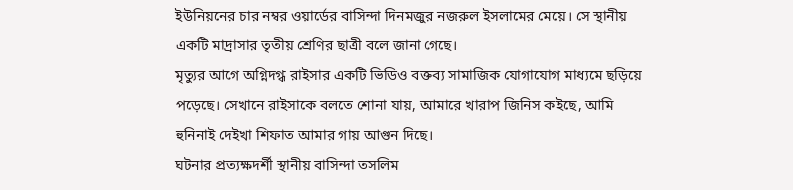ইউনিয়নের চার নম্বর ওয়ার্ডের বাসিন্দা দিনমজুর নজরুল ইসলামের মেয়ে। সে স্থানীয় একটি মাদ্রাসার তৃতীয় শ্রেণির ছাত্রী বলে জানা গেছে।
মৃত্যুর আগে অগ্নিদগ্ধ রাইসার একটি ভিডিও বক্তব্য সামাজিক যোগাযোগ মাধ্যমে ছড়িয়ে পড়েছে। সেখানে রাইসাকে বলতে শোনা যায়, আমারে খারাপ জিনিস কইছে, আমি হুনিনাই দেইখা শিফাত আমার গায় আগুন দিছে।
ঘটনার প্রত্যক্ষদর্শী স্থানীয় বাসিন্দা তসলিম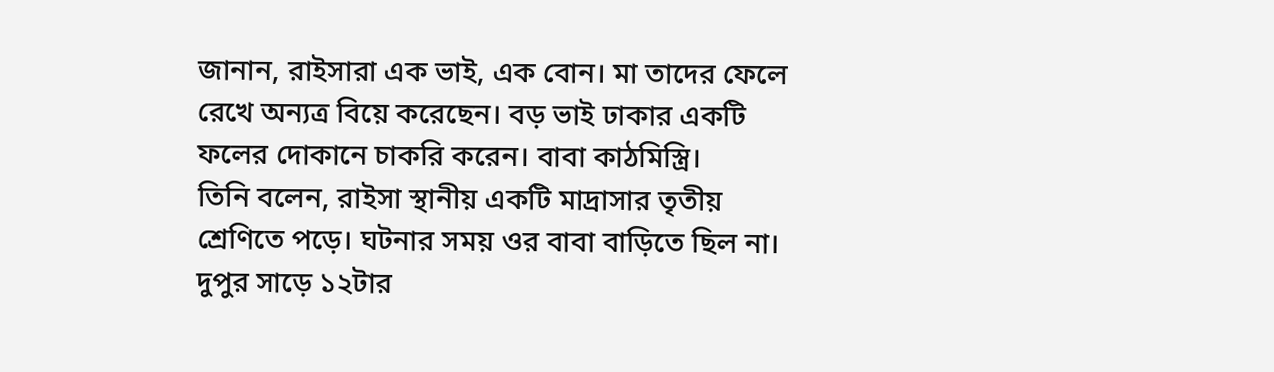জানান, রাইসারা এক ভাই, এক বোন। মা তাদের ফেলে রেখে অন্যত্র বিয়ে করেছেন। বড় ভাই ঢাকার একটি ফলের দোকানে চাকরি করেন। বাবা কাঠমিস্ত্রি।
তিনি বলেন, রাইসা স্থানীয় একটি মাদ্রাসার তৃতীয় শ্রেণিতে পড়ে। ঘটনার সময় ওর বাবা বাড়িতে ছিল না। দুপুর সাড়ে ১২টার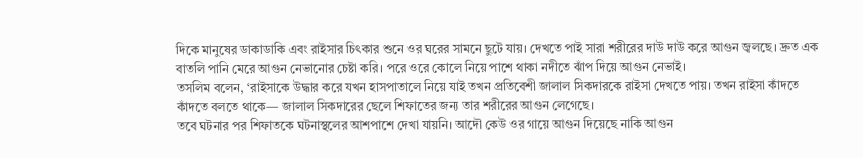দিকে মানুষের ডাকাডাকি এবং রাইসার চিৎকার শুনে ওর ঘরের সামনে ছুটে যায়। দেখতে পাই সারা শরীরের দাউ দাউ করে আগুন জ্বলছে। দ্রুত এক বাতলি পানি মেরে আগুন নেভানোর চেষ্টা করি। পরে ওরে কোলে নিয়ে পাশে থাকা নদীতে ঝাঁপ দিয়ে আগুন নেভাই।
তসলিম বলেন, ‘রাইসাকে উদ্ধার করে যখন হাসপাতালে নিয়ে যাই তখন প্রতিবেশী জালাল সিকদারকে রাইসা দেখতে পায়। তখন রাইসা কাঁদতে কাঁদতে বলতে থাকে— জালাল সিকদারের ছেলে শিফাতের জন্য তার শরীরের আগুন লেগেছে।
তবে ঘটনার পর শিফাতকে ঘটনাস্থলের আশপাশে দেখা যায়নি। আদৌ কেউ ওর গায়ে আগুন দিয়েছে নাকি আগুন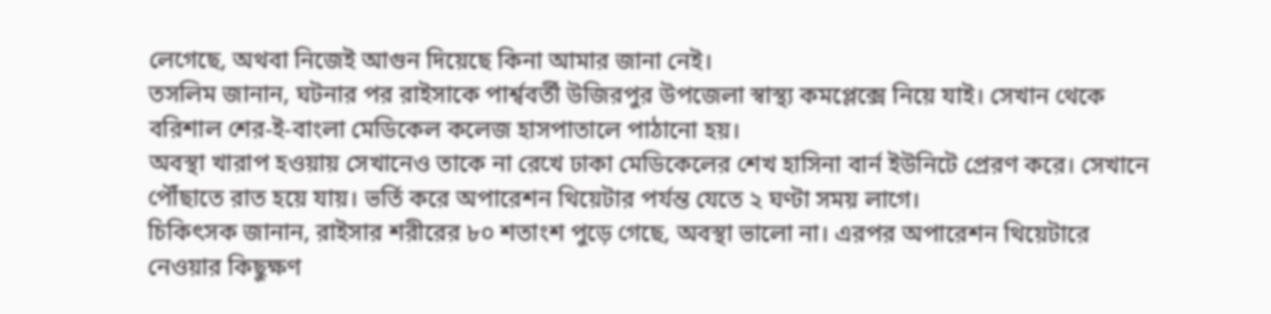লেগেছে, অথবা নিজেই আগুন দিয়েছে কিনা আমার জানা নেই।
তসলিম জানান, ঘটনার পর রাইসাকে পার্শ্ববর্তী উজিরপুর উপজেলা স্বাস্থ্য কমপ্লেক্সে নিয়ে যাই। সেখান থেকে বরিশাল শের-ই-বাংলা মেডিকেল কলেজ হাসপাতালে পাঠানো হয়।
অবস্থা খারাপ হওয়ায় সেখানেও তাকে না রেখে ঢাকা মেডিকেলের শেখ হাসিনা বার্ন ইউনিটে প্রেরণ করে। সেখানে পৌঁছাতে রাত হয়ে যায়। ভর্তি করে অপারেশন থিয়েটার পর্যন্ত যেতে ২ ঘণ্টা সময় লাগে।
চিকিৎসক জানান, রাইসার শরীরের ৮০ শতাংশ পুড়ে গেছে, অবস্থা ভালো না। এরপর অপারেশন থিয়েটারে নেওয়ার কিছুক্ষণ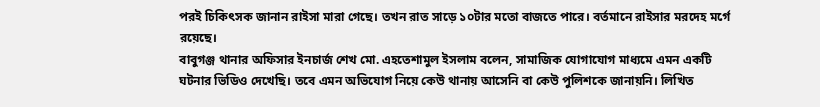পরই চিকিৎসক জানান রাইসা মারা গেছে। তখন রাত সাড়ে ১০টার মতো বাজতে পারে। বর্তমানে রাইসার মরদেহ মর্গে রয়েছে।
বাবুগঞ্জ থানার অফিসার ইনচার্জ শেখ মো. এহতেশামুল ইসলাম বলেন, সামাজিক যোগাযোগ মাধ্যমে এমন একটি ঘটনার ভিডিও দেখেছি। তবে এমন অভিযোগ নিয়ে কেউ থানায় আসেনি বা কেউ পুলিশকে জানায়নি। লিখিত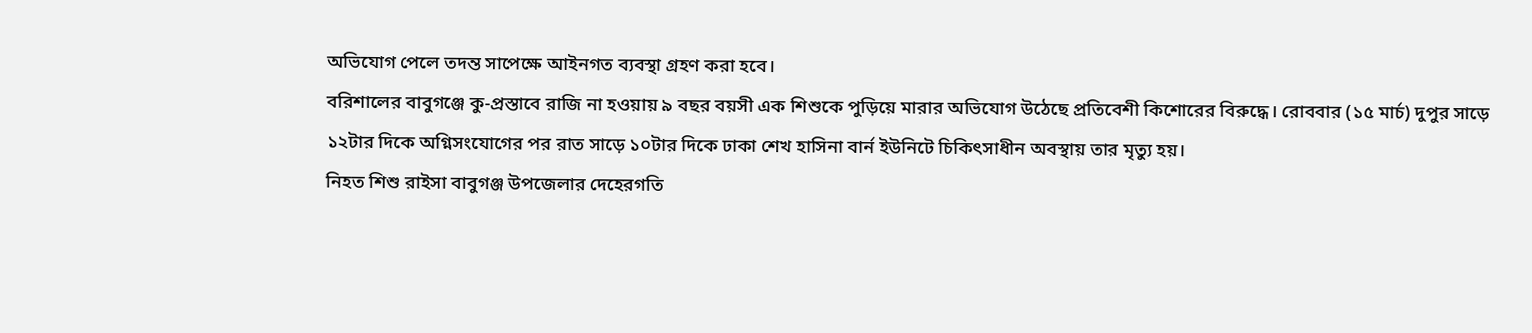অভিযোগ পেলে তদন্ত সাপেক্ষে আইনগত ব্যবস্থা গ্রহণ করা হবে।
বরিশালের বাবুগঞ্জে কু-প্রস্তাবে রাজি না হওয়ায় ৯ বছর বয়সী এক শিশুকে পুড়িয়ে মারার অভিযোগ উঠেছে প্রতিবেশী কিশোরের বিরুদ্ধে। রোববার (১৫ মার্চ) দুপুর সাড়ে ১২টার দিকে অগ্নিসংযোগের পর রাত সাড়ে ১০টার দিকে ঢাকা শেখ হাসিনা বার্ন ইউনিটে চিকিৎসাধীন অবস্থায় তার মৃত্যু হয়।
নিহত শিশু রাইসা বাবুগঞ্জ উপজেলার দেহেরগতি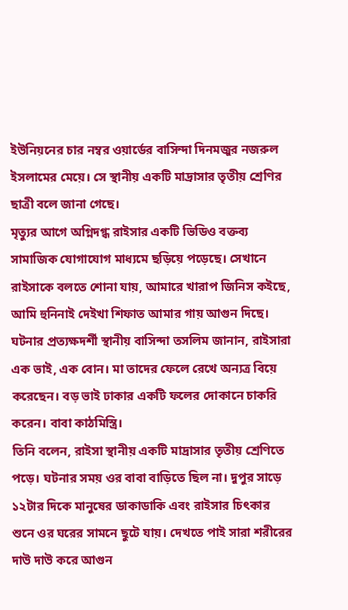ইউনিয়নের চার নম্বর ওয়ার্ডের বাসিন্দা দিনমজুর নজরুল ইসলামের মেয়ে। সে স্থানীয় একটি মাদ্রাসার তৃতীয় শ্রেণির ছাত্রী বলে জানা গেছে।
মৃত্যুর আগে অগ্নিদগ্ধ রাইসার একটি ভিডিও বক্তব্য সামাজিক যোগাযোগ মাধ্যমে ছড়িয়ে পড়েছে। সেখানে রাইসাকে বলতে শোনা যায়, আমারে খারাপ জিনিস কইছে, আমি হুনিনাই দেইখা শিফাত আমার গায় আগুন দিছে।
ঘটনার প্রত্যক্ষদর্শী স্থানীয় বাসিন্দা তসলিম জানান, রাইসারা এক ভাই, এক বোন। মা তাদের ফেলে রেখে অন্যত্র বিয়ে করেছেন। বড় ভাই ঢাকার একটি ফলের দোকানে চাকরি করেন। বাবা কাঠমিস্ত্রি।
তিনি বলেন, রাইসা স্থানীয় একটি মাদ্রাসার তৃতীয় শ্রেণিতে পড়ে। ঘটনার সময় ওর বাবা বাড়িতে ছিল না। দুপুর সাড়ে ১২টার দিকে মানুষের ডাকাডাকি এবং রাইসার চিৎকার শুনে ওর ঘরের সামনে ছুটে যায়। দেখতে পাই সারা শরীরের দাউ দাউ করে আগুন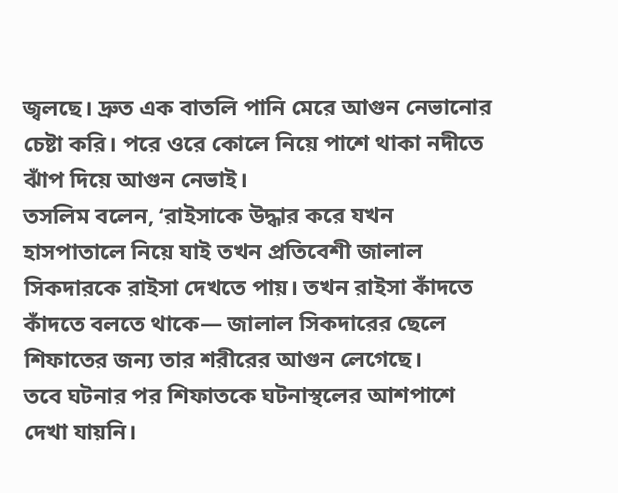জ্বলছে। দ্রুত এক বাতলি পানি মেরে আগুন নেভানোর চেষ্টা করি। পরে ওরে কোলে নিয়ে পাশে থাকা নদীতে ঝাঁপ দিয়ে আগুন নেভাই।
তসলিম বলেন, ‘রাইসাকে উদ্ধার করে যখন হাসপাতালে নিয়ে যাই তখন প্রতিবেশী জালাল সিকদারকে রাইসা দেখতে পায়। তখন রাইসা কাঁদতে কাঁদতে বলতে থাকে— জালাল সিকদারের ছেলে শিফাতের জন্য তার শরীরের আগুন লেগেছে।
তবে ঘটনার পর শিফাতকে ঘটনাস্থলের আশপাশে দেখা যায়নি।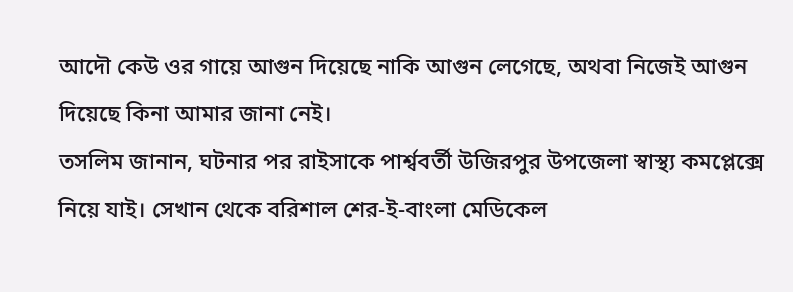আদৌ কেউ ওর গায়ে আগুন দিয়েছে নাকি আগুন লেগেছে, অথবা নিজেই আগুন দিয়েছে কিনা আমার জানা নেই।
তসলিম জানান, ঘটনার পর রাইসাকে পার্শ্ববর্তী উজিরপুর উপজেলা স্বাস্থ্য কমপ্লেক্সে নিয়ে যাই। সেখান থেকে বরিশাল শের-ই-বাংলা মেডিকেল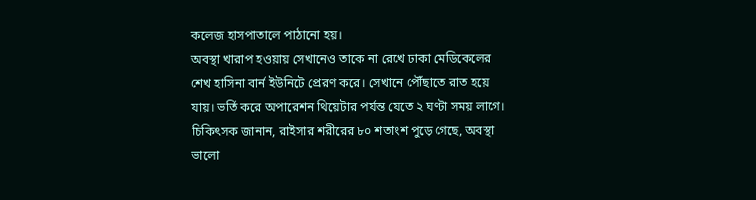কলেজ হাসপাতালে পাঠানো হয়।
অবস্থা খারাপ হওয়ায় সেখানেও তাকে না রেখে ঢাকা মেডিকেলের শেখ হাসিনা বার্ন ইউনিটে প্রেরণ করে। সেখানে পৌঁছাতে রাত হয়ে যায়। ভর্তি করে অপারেশন থিয়েটার পর্যন্ত যেতে ২ ঘণ্টা সময় লাগে।
চিকিৎসক জানান, রাইসার শরীরের ৮০ শতাংশ পুড়ে গেছে, অবস্থা ভালো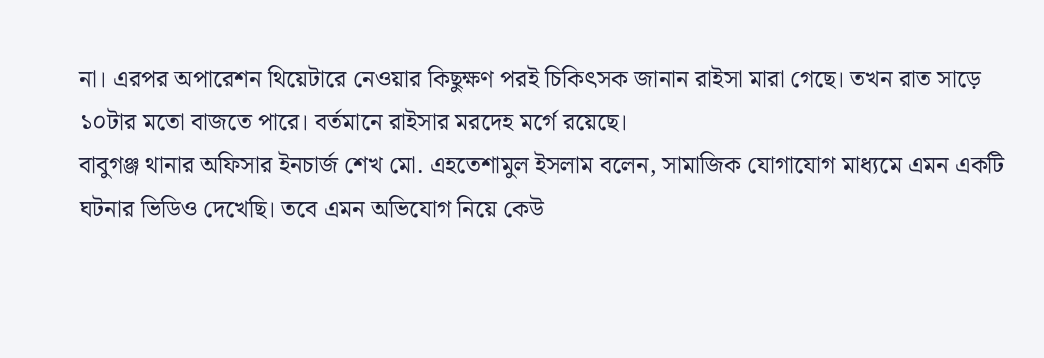না। এরপর অপারেশন থিয়েটারে নেওয়ার কিছুক্ষণ পরই চিকিৎসক জানান রাইসা মারা গেছে। তখন রাত সাড়ে ১০টার মতো বাজতে পারে। বর্তমানে রাইসার মরদেহ মর্গে রয়েছে।
বাবুগঞ্জ থানার অফিসার ইনচার্জ শেখ মো. এহতেশামুল ইসলাম বলেন, সামাজিক যোগাযোগ মাধ্যমে এমন একটি ঘটনার ভিডিও দেখেছি। তবে এমন অভিযোগ নিয়ে কেউ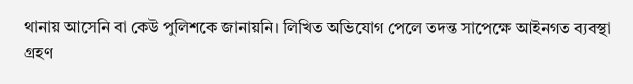থানায় আসেনি বা কেউ পুলিশকে জানায়নি। লিখিত অভিযোগ পেলে তদন্ত সাপেক্ষে আইনগত ব্যবস্থা গ্রহণ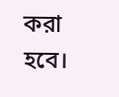করা হবে।